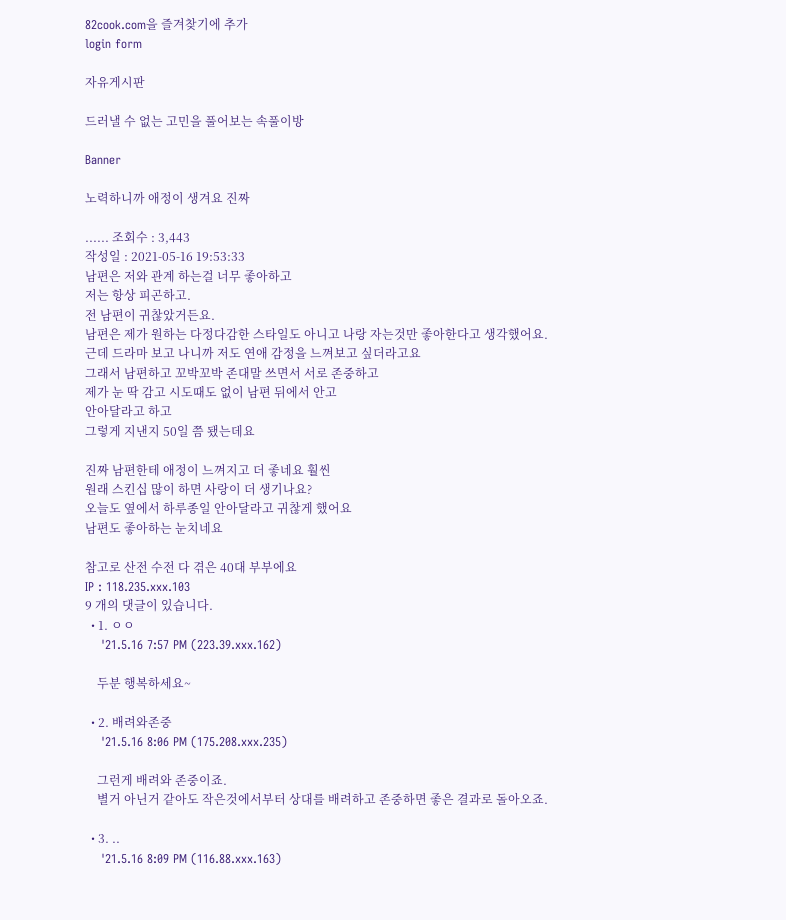82cook.com을 즐겨찾기에 추가
login form

자유게시판

드러낼 수 없는 고민을 풀어보는 속풀이방

Banner

노력하니까 애정이 생겨요 진짜

...... 조회수 : 3,443
작성일 : 2021-05-16 19:53:33
남편은 저와 관계 하는걸 너무 좋아하고
저는 항상 피곤하고.
전 남편이 귀찮았거든요.
남편은 제가 원하는 다정다감한 스타일도 아니고 나랑 자는것만 좋아한다고 생각했어요.
근데 드라마 보고 나니까 저도 연애 감정을 느껴보고 싶더라고요
그래서 남편하고 꼬박꼬박 존대말 쓰면서 서로 존중하고
제가 눈 딱 감고 시도때도 없이 남편 뒤에서 안고
안아달라고 하고
그렇게 지낸지 50일 쯤 됐는데요

진짜 남편한테 애정이 느껴지고 더 좋네요 훨씬
원래 스킨십 많이 하면 사랑이 더 생기나요?
오늘도 옆에서 하루종일 안아달라고 귀찮게 했어요
남편도 좋아하는 눈치네요

참고로 산전 수전 다 겪은 40대 부부에요
IP : 118.235.xxx.103
9 개의 댓글이 있습니다.
  • 1. ㅇㅇ
    '21.5.16 7:57 PM (223.39.xxx.162)

    두분 행복하세요~

  • 2. 배려와존중
    '21.5.16 8:06 PM (175.208.xxx.235)

    그런게 배려와 존중이죠.
    별거 아닌거 같아도 작은것에서부터 상대를 배려하고 존중하면 좋은 결과로 돌아오죠.

  • 3. ..
    '21.5.16 8:09 PM (116.88.xxx.163)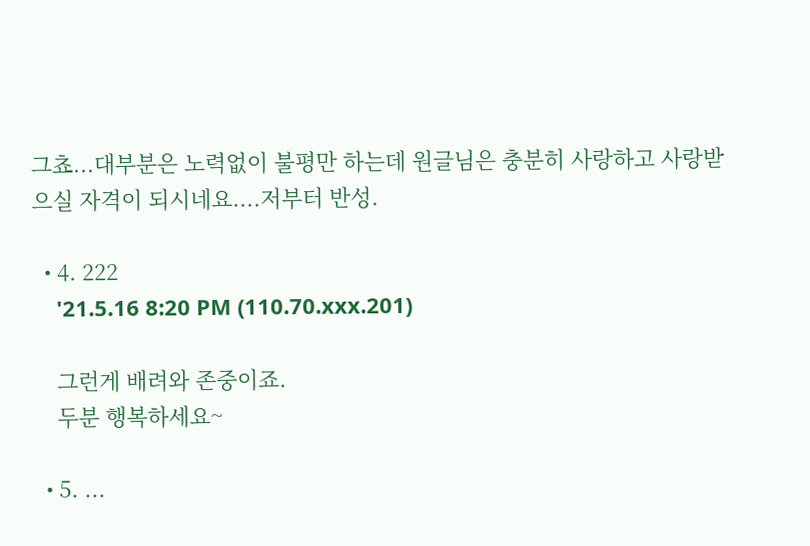그쵸...대부분은 노력없이 불평만 하는데 원글님은 충분히 사랑하고 사랑받으실 자격이 되시네요....저부터 반성.

  • 4. 222
    '21.5.16 8:20 PM (110.70.xxx.201)

    그런게 배려와 존중이죠.
    두분 행복하세요~

  • 5. ...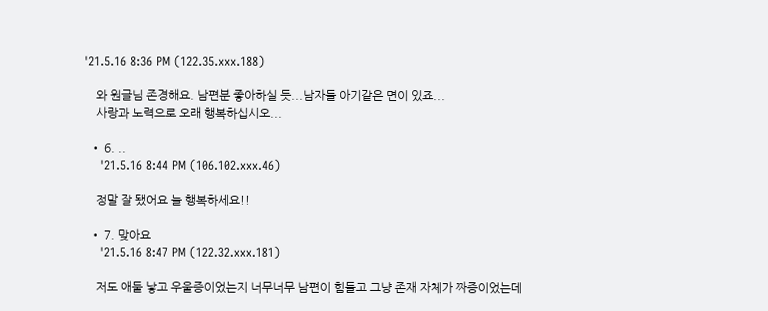'21.5.16 8:36 PM (122.35.xxx.188)

    와 원글님 존경해요. 남편분 좋아하실 듯...남자들 아기같은 면이 있죠...
    사랑과 노력으로 오래 행복하십시오...

  • 6. ..
    '21.5.16 8:44 PM (106.102.xxx.46)

    정말 잘 됐어요 늘 행복하세요!!

  • 7. 맞아요
    '21.5.16 8:47 PM (122.32.xxx.181)

    저도 애둘 낳고 우울증이었는지 너무너무 남편이 힘들고 그냥 존재 자체가 짜증이었는데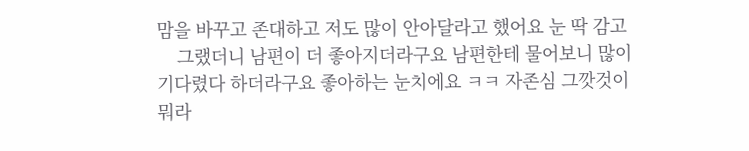맘을 바꾸고 존대하고 저도 많이 안아달라고 했어요 눈 딱 감고
    그랬더니 남편이 더 좋아지더라구요 남편한테 물어보니 많이 기다렸다 하더라구요 좋아하는 눈치에요 ㅋㅋ 자존심 그깟것이 뭐라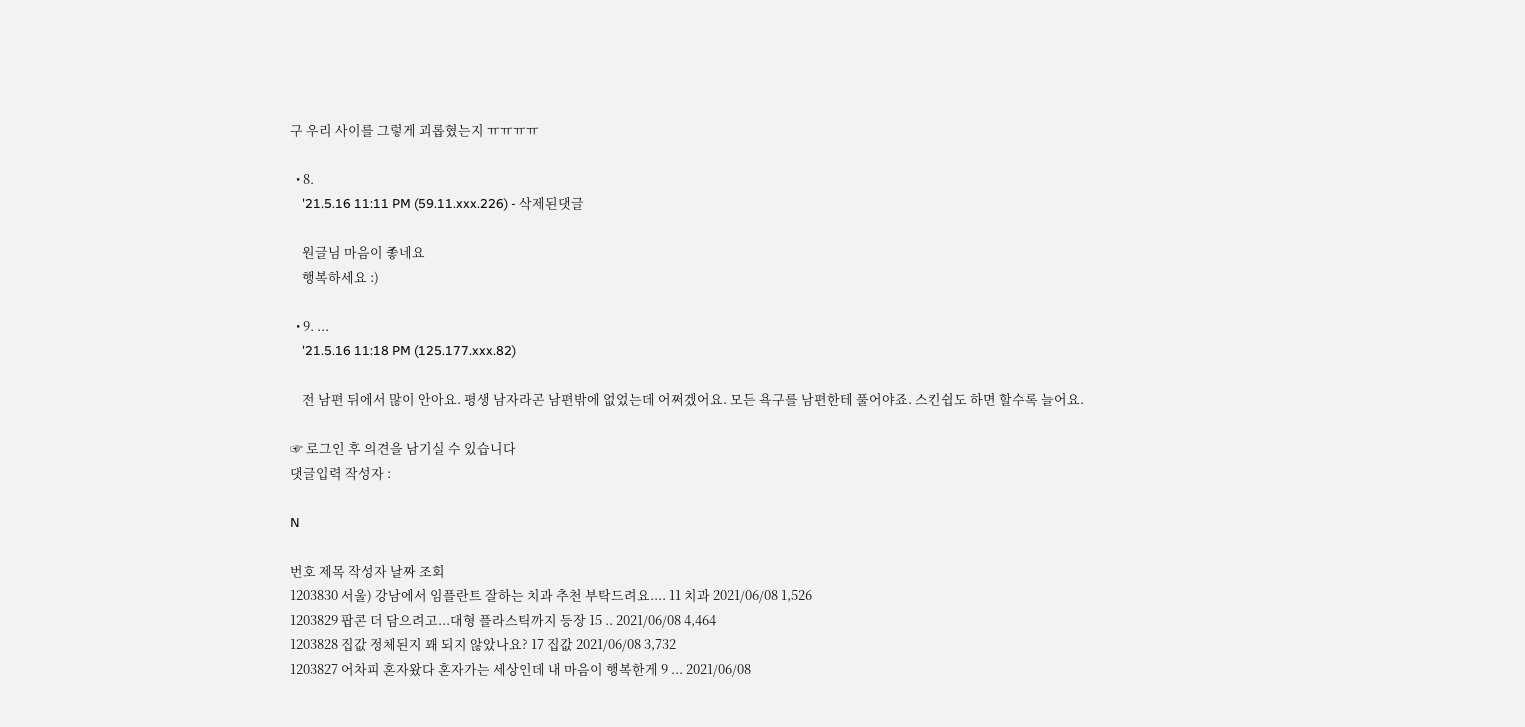구 우리 사이를 그렇게 괴롭혔는지 ㅠㅠㅠㅠ

  • 8.
    '21.5.16 11:11 PM (59.11.xxx.226) - 삭제된댓글

    원글님 마음이 좋네요
    행복하세요 :)

  • 9. ...
    '21.5.16 11:18 PM (125.177.xxx.82)

    전 남편 뒤에서 많이 안아요. 평생 남자라곤 남편밖에 없었는데 어쩌겠어요. 모든 욕구를 남편한테 풀어야죠. 스킨쉽도 하면 할수록 늘어요.

☞ 로그인 후 의견을 남기실 수 있습니다
댓글입력 작성자 :

N

번호 제목 작성자 날짜 조회
1203830 서울) 강남에서 임플란트 잘하는 치과 추천 부탁드려요.... 11 치과 2021/06/08 1,526
1203829 팝콘 더 담으려고...대형 플라스틱까지 등장 15 .. 2021/06/08 4,464
1203828 집값 정체된지 꽤 되지 않았나요? 17 집값 2021/06/08 3,732
1203827 어차피 혼자왔다 혼자가는 세상인데 내 마음이 행복한게 9 ... 2021/06/08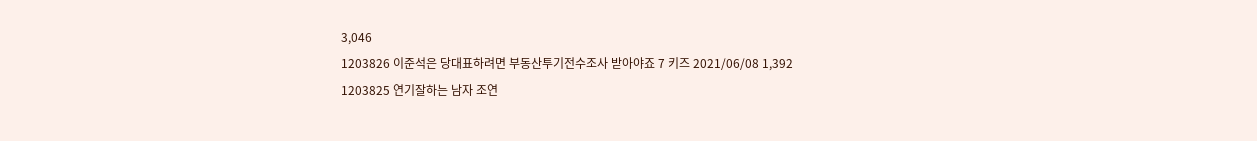3,046
1203826 이준석은 당대표하려면 부동산투기전수조사 받아야죠 7 키즈 2021/06/08 1,392
1203825 연기잘하는 남자 조연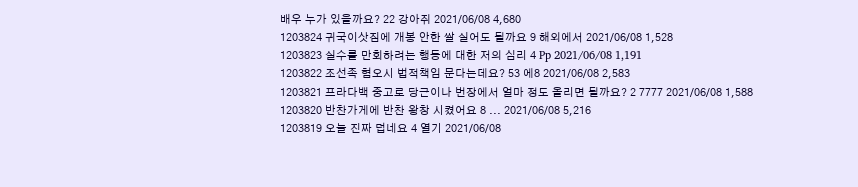배우 누가 있을까요? 22 강아쥐 2021/06/08 4,680
1203824 귀국이삿짐에 개봉 안한 쌀 실어도 될까요 9 해외에서 2021/06/08 1,528
1203823 실수를 만회하려는 행동에 대한 저의 심리 4 Pp 2021/06/08 1,191
1203822 조선족 혐오시 법적책임 문다는데요? 53 에8 2021/06/08 2,583
1203821 프라다백 중고로 당근이나 번장에서 얼마 정도 올리면 될까요? 2 7777 2021/06/08 1,588
1203820 반찬가게에 반찬 왕창 시켰어요 8 ... 2021/06/08 5,216
1203819 오늘 진짜 덥네요 4 열기 2021/06/08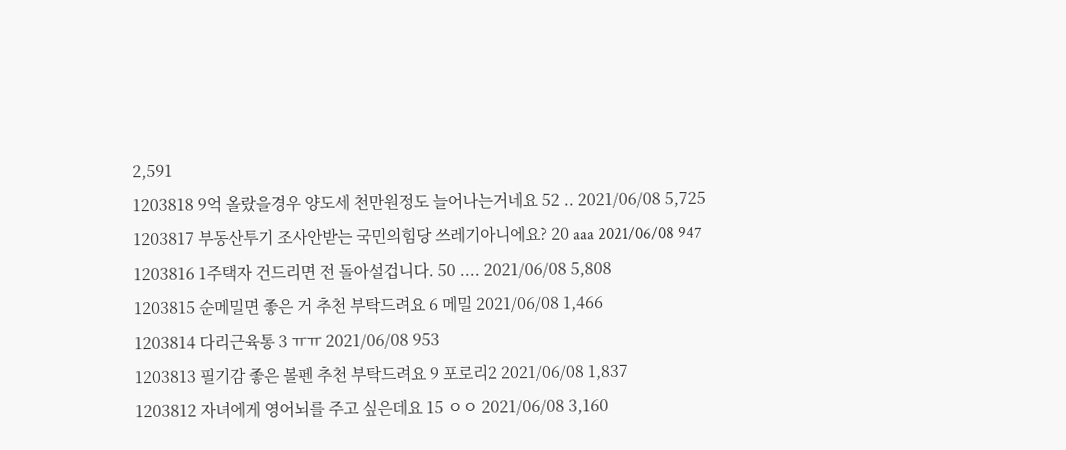2,591
1203818 9억 올랐을경우 양도세 천만원정도 늘어나는거네요 52 .. 2021/06/08 5,725
1203817 부동산투기 조사안받는 국민의힘당 쓰레기아니에요? 20 aaa 2021/06/08 947
1203816 1주택자 건드리면 전 돌아설겁니다. 50 .... 2021/06/08 5,808
1203815 순메밀면 좋은 거 추천 부탁드려요 6 메밀 2021/06/08 1,466
1203814 다리근육통 3 ㅠㅠ 2021/06/08 953
1203813 필기감 좋은 볼펜 추천 부탁드려요 9 포로리2 2021/06/08 1,837
1203812 자녀에게 영어뇌를 주고 싶은데요 15 ㅇㅇ 2021/06/08 3,160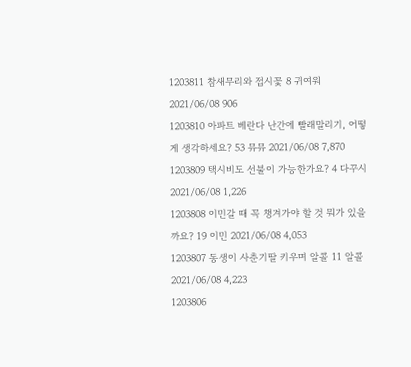1203811 참새무리와 접시꽃 8 귀여워 2021/06/08 906
1203810 아파트 베란다 난간에 빨래말리기, 어떻게 생각하세요? 53 뮤뮤 2021/06/08 7,870
1203809 택시비도 선불이 가능한가요? 4 다꾸시 2021/06/08 1,226
1203808 이민갈 때 꼭 챙겨가야 할 것 뭐가 있을까요? 19 이민 2021/06/08 4,053
1203807 동생이 사춘기딸 키우며 알콜 11 알콜 2021/06/08 4,223
1203806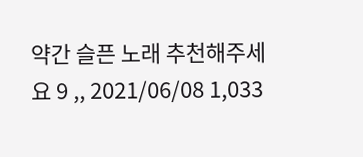약간 슬픈 노래 추천해주세요 9 ,, 2021/06/08 1,033